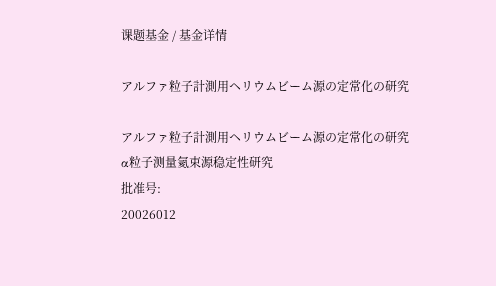课题基金 / 基金详情

アルファ粒子計測用ヘリウムビーム源の定常化の研究

アルファ粒子計測用ヘリウムビーム源の定常化の研究
α粒子测量氦束源稳定性研究
批准号:
20026012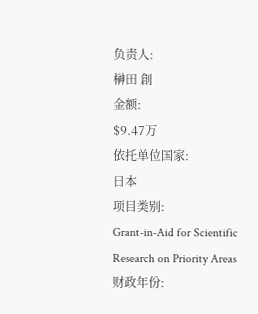负责人:
榊田 創
金额:
$9.47万
依托单位国家:
日本
项目类别:
Grant-in-Aid for Scientific Research on Priority Areas
财政年份: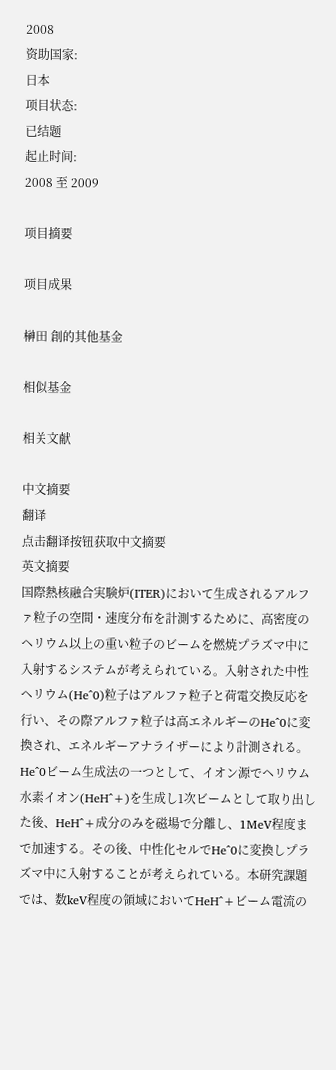2008
资助国家:
日本
项目状态:
已结题
起止时间:
2008 至 2009

项目摘要

项目成果

榊田 創的其他基金

相似基金

相关文献

中文摘要
翻译
点击翻译按钮获取中文摘要
英文摘要
国際熱核融合実験炉(ITER)において生成されるアルファ粒子の空間・速度分布を計測するために、高密度のヘリウム以上の重い粒子のビームを燃焼プラズマ中に入射するシステムが考えられている。入射された中性ヘリウム(He^0)粒子はアルファ粒子と荷電交換反応を行い、その際アルファ粒子は高エネルギーのHe^0に変換され、エネルギーアナライザーにより計測される。He^0ビーム生成法の一つとして、イオン源でヘリウム水素イオン(HeH^+)を生成し1次ビームとして取り出した後、HeH^+成分のみを磁場で分離し、1MeV程度まで加速する。その後、中性化セルでHe^0に変換しプラズマ中に入射することが考えられている。本研究課題では、数keV程度の領域においてHeH^+ビーム電流の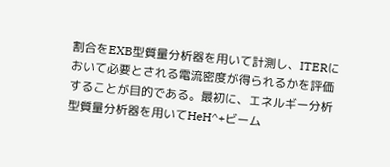割合をEXB型質量分析器を用いて計測し、ITERにおいて必要とされる電流密度が得られるかを評価することが目的である。最初に、エネルギー分析型質量分析器を用いてHeH^+ビーム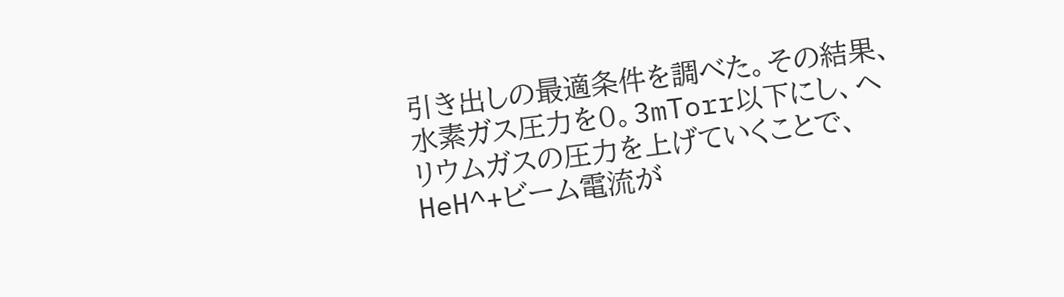引き出しの最適条件を調べた。その結果、水素ガス圧力を0。3mTorr以下にし、ヘリウムガスの圧力を上げていくことで、HeH^+ビーム電流が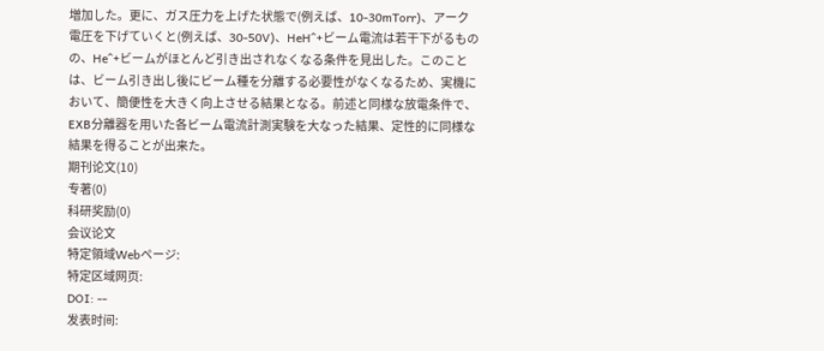増加した。更に、ガス圧力を上げた状態で(例えば、10-30mTorr)、アーク電圧を下げていくと(例えば、30-50V)、HeH^+ビーム電流は若干下がるものの、He^+ビームがほとんど引き出されなくなる条件を見出した。このことは、ビーム引き出し後にビーム種を分離する必要性がなくなるため、実機において、簡便性を大きく向上させる結果となる。前述と同様な放電条件で、EXB分離器を用いた各ビーム電流計測実験を大なった結果、定性的に同様な結果を得ることが出来た。
期刊论文(10)
专著(0)
科研奖励(0)
会议论文
特定領域Webページ:
特定区域网页:
DOI: --
发表时间: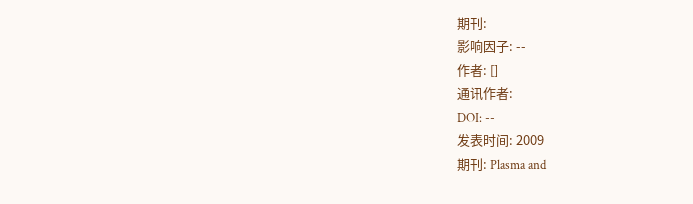期刊:
影响因子: --
作者: []
通讯作者:
DOI: --
发表时间: 2009
期刊: Plasma and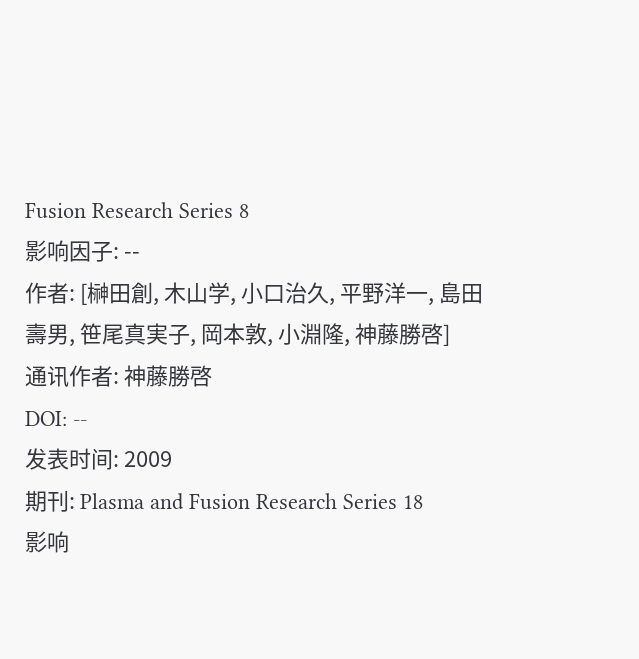Fusion Research Series 8
影响因子: --
作者: [榊田創, 木山学, 小口治久, 平野洋一, 島田壽男, 笹尾真実子, 岡本敦, 小淵隆, 神藤勝啓]
通讯作者: 神藤勝啓
DOI: --
发表时间: 2009
期刊: Plasma and Fusion Research Series 18
影响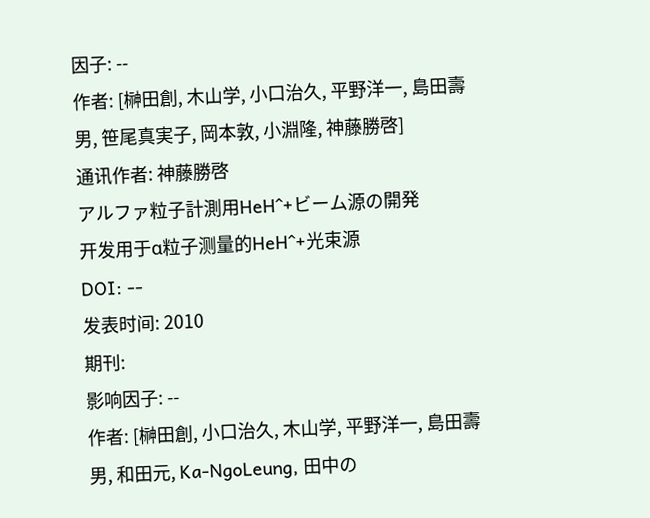因子: --
作者: [榊田創, 木山学, 小口治久, 平野洋一, 島田壽男, 笹尾真実子, 岡本敦, 小淵隆, 神藤勝啓]
通讯作者: 神藤勝啓
アルファ粒子計測用HeH^+ビーム源の開発
开发用于α粒子测量的HeH^+光束源
DOI: --
发表时间: 2010
期刊:
影响因子: --
作者: [榊田創, 小口治久, 木山学, 平野洋一, 島田壽男, 和田元, Ka-NgoLeung, 田中の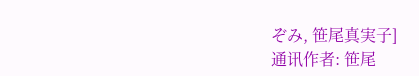ぞみ, 笹尾真実子]
通讯作者: 笹尾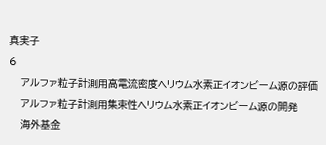真実子
6
    アルファ粒子計測用高電流密度ヘリウム水素正イオンビーム源の評価
    アルファ粒子計測用集束性ヘリウム水素正イオンビーム源の開発
    海外基金